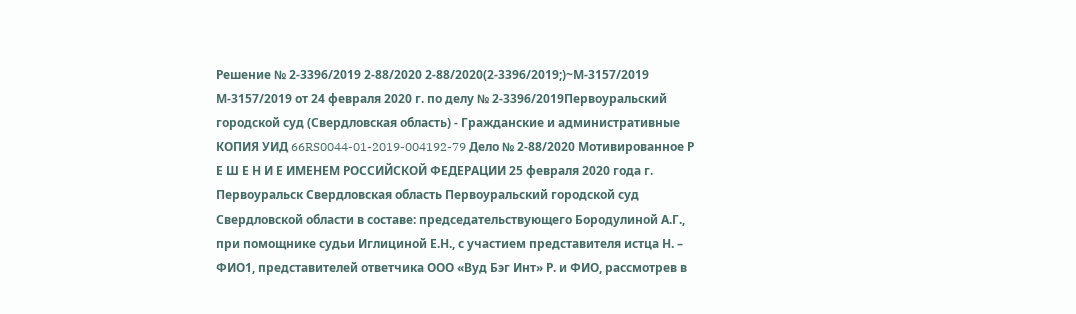Решение № 2-3396/2019 2-88/2020 2-88/2020(2-3396/2019;)~М-3157/2019 М-3157/2019 от 24 февраля 2020 г. по делу № 2-3396/2019Первоуральский городской суд (Свердловская область) - Гражданские и административные КОПИЯ УИД 66RS0044-01-2019-004192-79 Дело № 2-88/2020 Мотивированное Р Е Ш Е Н И Е ИМЕНЕМ РОССИЙСКОЙ ФЕДЕРАЦИИ 25 февраля 2020 года г. Первоуральск Свердловская область Первоуральский городской суд Свердловской области в составе: председательствующего Бородулиной А.Г., при помощнике судьи Иглициной Е.Н., с участием представителя истца Н. – ФИО1, представителей ответчика ООО «Вуд Бэг Инт» Р. и ФИО, рассмотрев в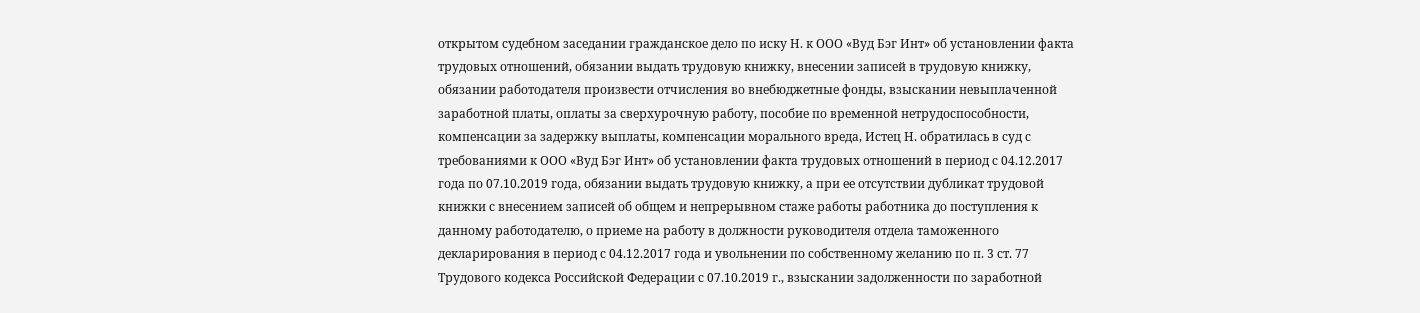открытом судебном заседании гражданское дело по иску Н. к ООО «Вуд Бэг Инт» об установлении факта трудовых отношений, обязании выдать трудовую книжку, внесении записей в трудовую книжку, обязании работодателя произвести отчисления во внебюджетные фонды, взыскании невыплаченной заработной платы, оплаты за сверхурочную работу, пособие по временной нетрудоспособности, компенсации за задержку выплаты, компенсации морального вреда, Истец Н. обратилась в суд с требованиями к ООО «Вуд Бэг Инт» об установлении факта трудовых отношений в период с 04.12.2017 года по 07.10.2019 года, обязании выдать трудовую книжку, а при ее отсутствии дубликат трудовой книжки с внесением записей об общем и непрерывном стаже работы работника до поступления к данному работодателю, о приеме на работу в должности руководителя отдела таможенного декларирования в период с 04.12.2017 года и увольнении по собственному желанию по п. 3 ст. 77 Трудового кодекса Российской Федерации с 07.10.2019 г., взыскании задолженности по заработной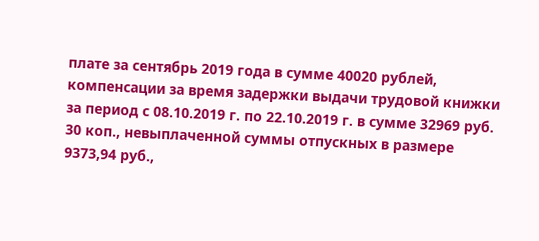плате за сентябрь 2019 года в сумме 40020 рублей, компенсации за время задержки выдачи трудовой книжки за период с 08.10.2019 г. по 22.10.2019 г. в сумме 32969 руб. 30 коп., невыплаченной суммы отпускных в размере 9373,94 руб.,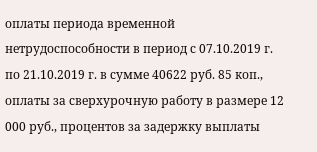оплаты периода временной нетрудоспособности в период с 07.10.2019 г. по 21.10.2019 г. в сумме 40622 руб. 85 коп., оплаты за сверхурочную работу в размере 12 000 руб., процентов за задержку выплаты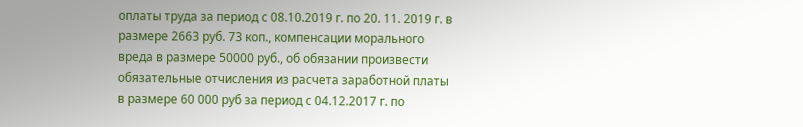оплаты труда за период с 08.10.2019 г. по 20. 11. 2019 г. в размере 2663 руб. 73 коп., компенсации морального вреда в размере 50000 руб., об обязании произвести обязательные отчисления из расчета заработной платы в размере 60 000 руб за период с 04.12.2017 г. по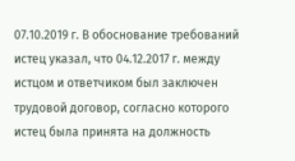07.10.2019 г. В обоснование требований истец указал, что 04.12.2017 г. между истцом и ответчиком был заключен трудовой договор, согласно которого истец была принята на должность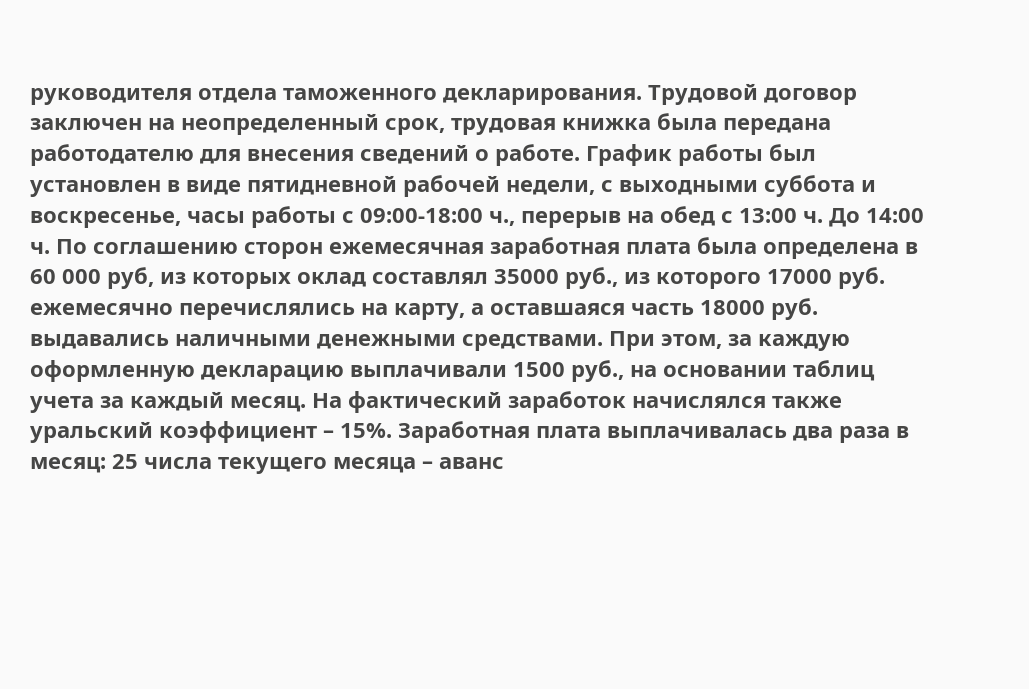руководителя отдела таможенного декларирования. Трудовой договор заключен на неопределенный срок, трудовая книжка была передана работодателю для внесения сведений о работе. График работы был установлен в виде пятидневной рабочей недели, с выходными суббота и воскресенье, часы работы с 09:00-18:00 ч., перерыв на обед с 13:00 ч. До 14:00 ч. По соглашению сторон ежемесячная заработная плата была определена в 60 000 руб, из которых оклад составлял 35000 руб., из которого 17000 руб. ежемесячно перечислялись на карту, а оставшаяся часть 18000 руб. выдавались наличными денежными средствами. При этом, за каждую оформленную декларацию выплачивали 1500 руб., на основании таблиц учета за каждый месяц. На фактический заработок начислялся также уральский коэффициент – 15%. Заработная плата выплачивалась два раза в месяц: 25 числа текущего месяца – аванс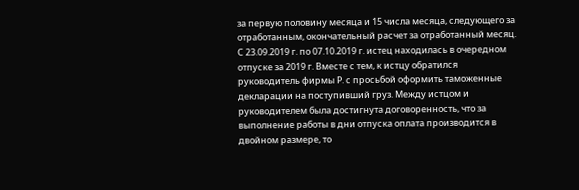за первую половину месяца и 15 числа месяца, следующего за отработанным, окончательный расчет за отработанный месяц. С 23.09.2019 г. по 07.10.2019 г. истец находилась в очередном отпуске за 2019 г. Вместе с тем, к истцу обратился руководитель фирмы Р. с просьбой оформить таможенные декларации на поступивший груз. Между истцом и руководителем была достигнута договоренность, что за выполнение работы в дни отпуска оплата производится в двойном размере, то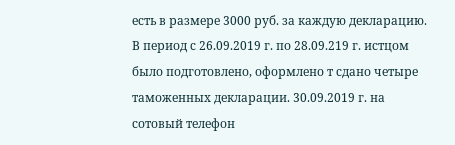есть в размере 3000 руб. за каждую декларацию. В период с 26.09.2019 г. по 28.09.219 г. истцом было подготовлено, оформлено т сдано четыре таможенных декларации. 30.09.2019 г. на сотовый телефон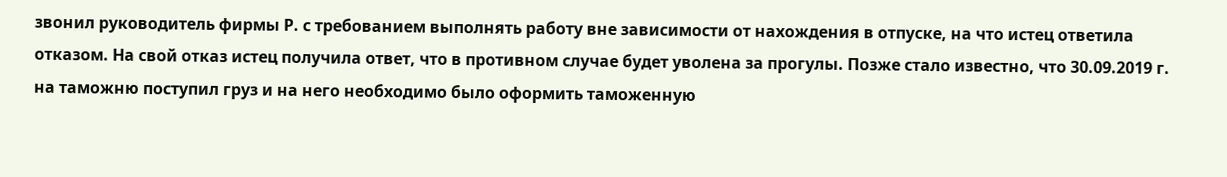звонил руководитель фирмы Р. с требованием выполнять работу вне зависимости от нахождения в отпуске, на что истец ответила отказом. На свой отказ истец получила ответ, что в противном случае будет уволена за прогулы. Позже стало известно, что 30.09.2019 г. на таможню поступил груз и на него необходимо было оформить таможенную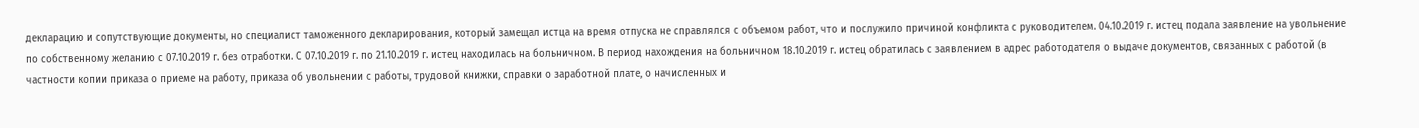декларацию и сопутствующие документы, но специалист таможенного декларирования, который замещал истца на время отпуска не справлялся с объемом работ, что и послужило причиной конфликта с руководителем. 04.10.2019 г. истец подала заявление на увольнение по собственному желанию с 07.10.2019 г. без отработки. С 07.10.2019 г. по 21.10.2019 г. истец находилась на больничном. В период нахождения на больничном 18.10.2019 г. истец обратилась с заявлением в адрес работодателя о выдаче документов, связанных с работой (в частности копии приказа о приеме на работу, приказа об увольнении с работы, трудовой книжки, справки о заработной плате, о начисленных и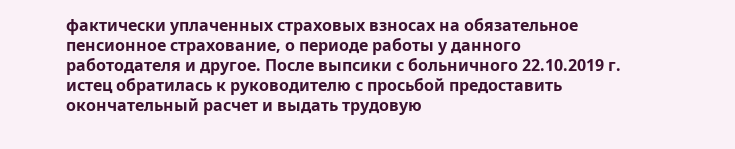фактически уплаченных страховых взносах на обязательное пенсионное страхование, о периоде работы у данного работодателя и другое. После выпсики с больничного 22.10.2019 г. истец обратилась к руководителю с просьбой предоставить окончательный расчет и выдать трудовую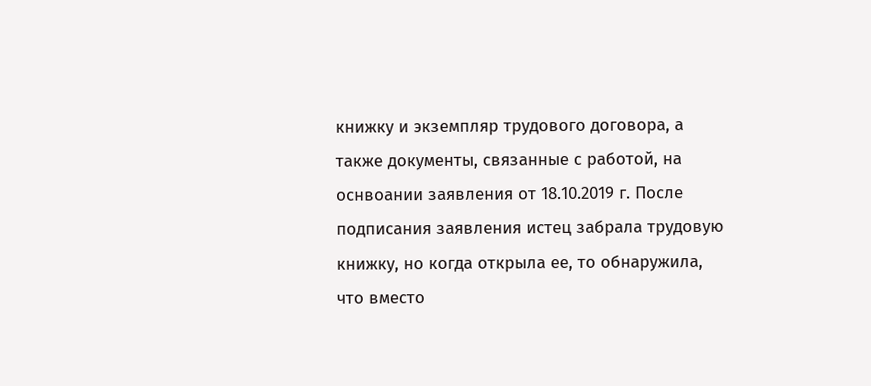книжку и экземпляр трудового договора, а также документы, связанные с работой, на оснвоании заявления от 18.10.2019 г. После подписания заявления истец забрала трудовую книжку, но когда открыла ее, то обнаружила, что вместо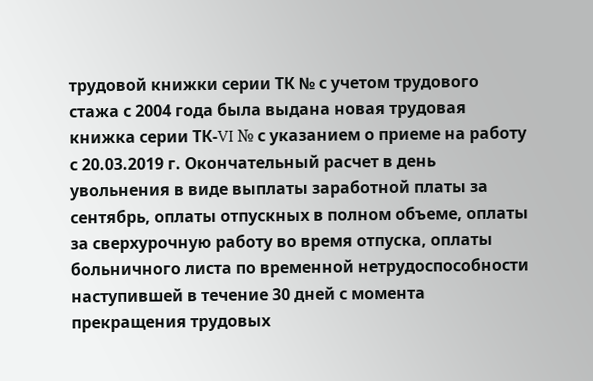трудовой книжки серии ТК № с учетом трудового стажа с 2004 года была выдана новая трудовая книжка серии ТК-VI № с указанием о приеме на работу с 20.03.2019 г. Окончательный расчет в день увольнения в виде выплаты заработной платы за сентябрь, оплаты отпускных в полном объеме, оплаты за сверхурочную работу во время отпуска, оплаты больничного листа по временной нетрудоспособности наступившей в течение 30 дней с момента прекращения трудовых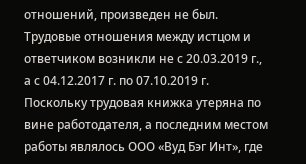отношений, произведен не был. Трудовые отношения между истцом и ответчиком возникли не с 20.03.2019 г., а с 04.12.2017 г. по 07.10.2019 г. Поскольку трудовая книжка утеряна по вине работодателя, а последним местом работы являлось ООО «Вуд Бэг Инт», где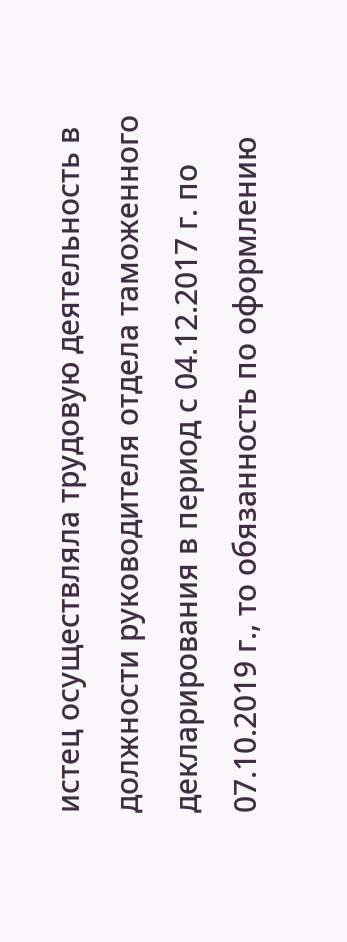истец осуществляла трудовую деятельность в должности руководителя отдела таможенного декларирования в период с 04.12.2017 г. по 07.10.2019 г., то обязанность по оформлению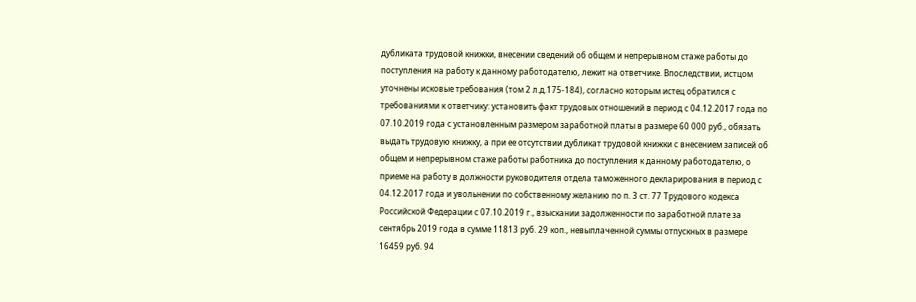дубликата трудовой книжки, внесении сведений об общем и непрерывном стаже работы до поступления на работу к данному работодателю, лежит на ответчике. Впоследствии, истцом уточнены исковые требования (том 2 л.д.175-184), согласно которым истец обратился с требованиями к ответчику: установить факт трудовых отношений в период с 04.12.2017 года по 07.10.2019 года с установленным размером заработной платы в размере 60 000 руб., обязать выдать трудовую книжку, а при ее отсутствии дубликат трудовой книжки с внесением записей об общем и непрерывном стаже работы работника до поступления к данному работодателю, о приеме на работу в должности руководителя отдела таможенного декларирования в период с 04.12.2017 года и увольнении по собственному желанию по п. 3 ст. 77 Трудового кодекса Российской Федерации с 07.10.2019 г., взыскании задолженности по заработной плате за сентябрь 2019 года в сумме 11813 руб. 29 коп., невыплаченной суммы отпускных в размере 16459 руб. 94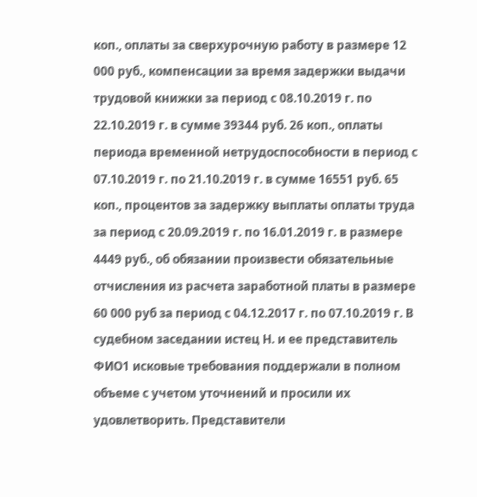коп., оплаты за сверхурочную работу в размере 12 000 руб., компенсации за время задержки выдачи трудовой книжки за период с 08.10.2019 г. по 22.10.2019 г. в сумме 39344 руб. 26 коп., оплаты периода временной нетрудоспособности в период с 07.10.2019 г. по 21.10.2019 г. в сумме 16551 руб. 65 коп., процентов за задержку выплаты оплаты труда за период с 20.09.2019 г. по 16.01.2019 г. в размере 4449 руб., об обязании произвести обязательные отчисления из расчета заработной платы в размере 60 000 руб за период с 04.12.2017 г. по 07.10.2019 г. В судебном заседании истец Н. и ее представитель ФИО1 исковые требования поддержали в полном объеме с учетом уточнений и просили их удовлетворить. Представители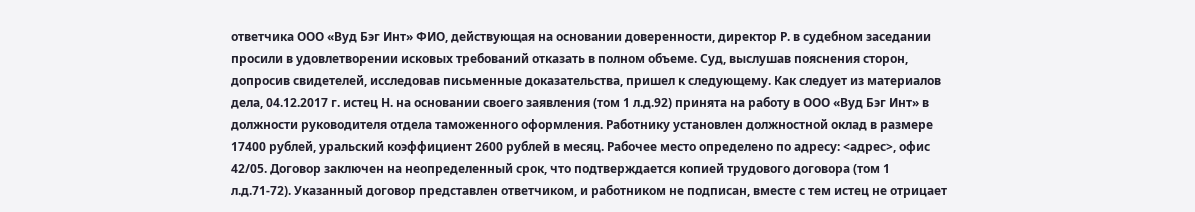ответчика ООО «Вуд Бэг Инт» ФИО, действующая на основании доверенности, директор Р. в судебном заседании просили в удовлетворении исковых требований отказать в полном объеме. Суд, выслушав пояснения сторон, допросив свидетелей, исследовав письменные доказательства, пришел к следующему. Как следует из материалов дела, 04.12.2017 г. истец Н. на основании своего заявления (том 1 л.д.92) принята на работу в ООО «Вуд Бэг Инт» в должности руководителя отдела таможенного оформления. Работнику установлен должностной оклад в размере 17400 рублей, уральский коэффициент 2600 рублей в месяц. Рабочее место определено по адресу: <адрес>, офис 42/05. Договор заключен на неопределенный срок, что подтверждается копией трудового договора (том 1 л.д.71-72). Указанный договор представлен ответчиком, и работником не подписан, вместе с тем истец не отрицает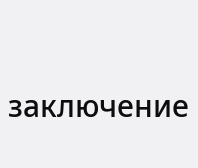заключение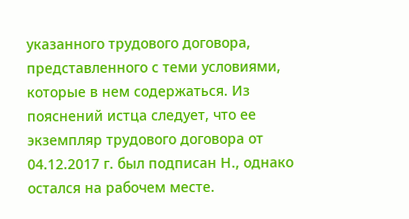указанного трудового договора, представленного с теми условиями, которые в нем содержаться. Из пояснений истца следует, что ее экземпляр трудового договора от 04.12.2017 г. был подписан Н., однако остался на рабочем месте.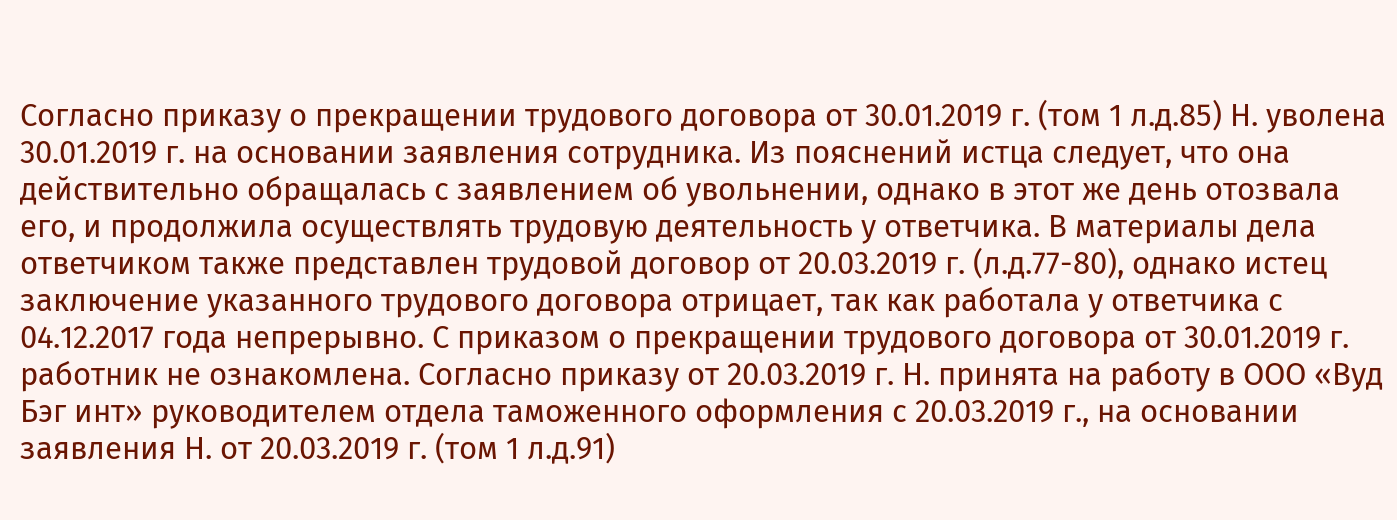Согласно приказу о прекращении трудового договора от 30.01.2019 г. (том 1 л.д.85) Н. уволена 30.01.2019 г. на основании заявления сотрудника. Из пояснений истца следует, что она действительно обращалась с заявлением об увольнении, однако в этот же день отозвала его, и продолжила осуществлять трудовую деятельность у ответчика. В материалы дела ответчиком также представлен трудовой договор от 20.03.2019 г. (л.д.77-80), однако истец заключение указанного трудового договора отрицает, так как работала у ответчика с 04.12.2017 года непрерывно. С приказом о прекращении трудового договора от 30.01.2019 г. работник не ознакомлена. Согласно приказу от 20.03.2019 г. Н. принята на работу в ООО «Вуд Бэг инт» руководителем отдела таможенного оформления с 20.03.2019 г., на основании заявления Н. от 20.03.2019 г. (том 1 л.д.91)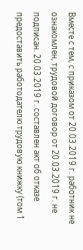Вместе с тем, с приказом от 20.03.2019 г. работник не ознакомлен, трудовой договор от 20.03.2019 г. не подписан. 20.03.2019 г. составлен акт об отказе предоставить работодателю трудовую книжку (том 1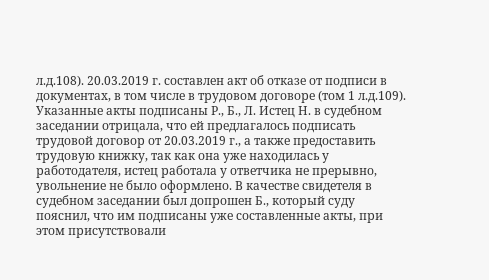л.д.108). 20.03.2019 г. составлен акт об отказе от подписи в документах, в том числе в трудовом договоре (том 1 л.д.109). Указанные акты подписаны Р., Б., Л. Истец Н. в судебном заседании отрицала, что ей предлагалось подписать трудовой договор от 20.03.2019 г., а также предоставить трудовую книжку, так как она уже находилась у работодателя, истец работала у ответчика не прерывно, увольнение не было оформлено. В качестве свидетеля в судебном заседании был допрошен Б., который суду пояснил, что им подписаны уже составленные акты, при этом присутствовали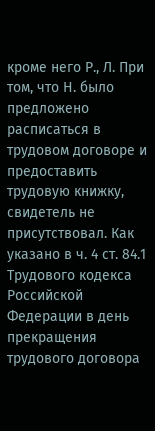кроме него Р., Л. При том, что Н. было предложено расписаться в трудовом договоре и предоставить трудовую книжку, свидетель не присутствовал. Как указано в ч. 4 ст. 84.1 Трудового кодекса Российской Федерации в день прекращения трудового договора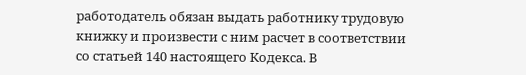работодатель обязан выдать работнику трудовую книжку и произвести с ним расчет в соответствии со статьей 140 настоящего Кодекса. В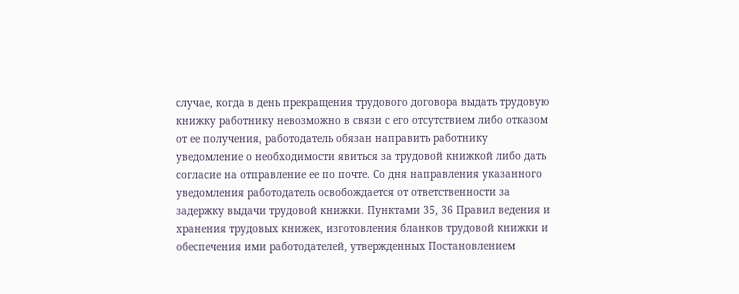случае, когда в день прекращения трудового договора выдать трудовую книжку работнику невозможно в связи с его отсутствием либо отказом от ее получения, работодатель обязан направить работнику уведомление о необходимости явиться за трудовой книжкой либо дать согласие на отправление ее по почте. Со дня направления указанного уведомления работодатель освобождается от ответственности за задержку выдачи трудовой книжки. Пунктами 35, 36 Правил ведения и хранения трудовых книжек, изготовления бланков трудовой книжки и обеспечения ими работодателей, утвержденных Постановлением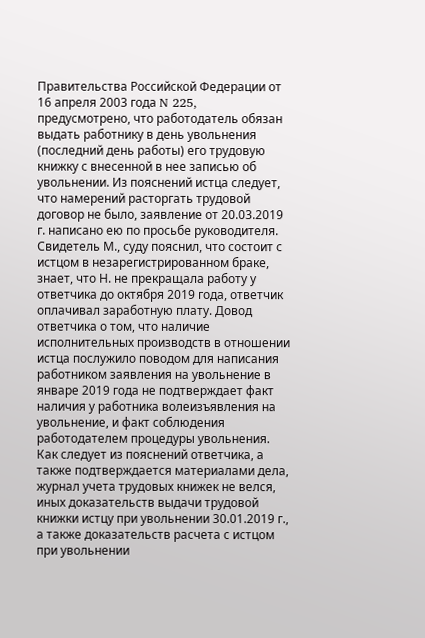Правительства Российской Федерации от 16 апреля 2003 года N 225, предусмотрено, что работодатель обязан выдать работнику в день увольнения (последний день работы) его трудовую книжку с внесенной в нее записью об увольнении. Из пояснений истца следует, что намерений расторгать трудовой договор не было, заявление от 20.03.2019 г. написано ею по просьбе руководителя. Свидетель М., суду пояснил, что состоит с истцом в незарегистрированном браке, знает, что Н. не прекращала работу у ответчика до октября 2019 года, ответчик оплачивал заработную плату. Довод ответчика о том, что наличие исполнительных производств в отношении истца послужило поводом для написания работником заявления на увольнение в январе 2019 года не подтверждает факт наличия у работника волеизъявления на увольнение, и факт соблюдения работодателем процедуры увольнения. Как следует из пояснений ответчика, а также подтверждается материалами дела, журнал учета трудовых книжек не велся, иных доказательств выдачи трудовой книжки истцу при увольнении 30.01.2019 г., а также доказательств расчета с истцом при увольнении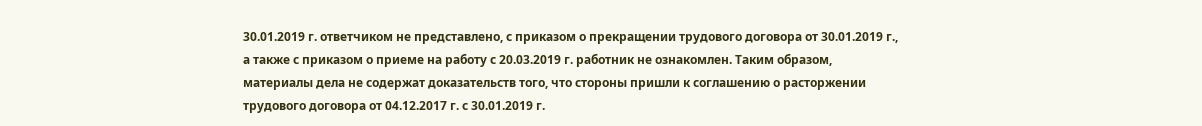30.01.2019 г. ответчиком не представлено, с приказом о прекращении трудового договора от 30.01.2019 г., а также с приказом о приеме на работу с 20.03.2019 г. работник не ознакомлен. Таким образом, материалы дела не содержат доказательств того, что стороны пришли к соглашению о расторжении трудового договора от 04.12.2017 г. с 30.01.2019 г.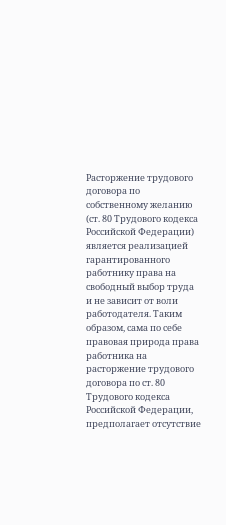Расторжение трудового договора по собственному желанию (ст. 80 Трудового кодекса Российской Федерации) является реализацией гарантированного работнику права на свободный выбор труда и не зависит от воли работодателя. Таким образом, сама по себе правовая природа права работника на расторжение трудового договора по ст. 80 Трудового кодекса Российской Федерации, предполагает отсутствие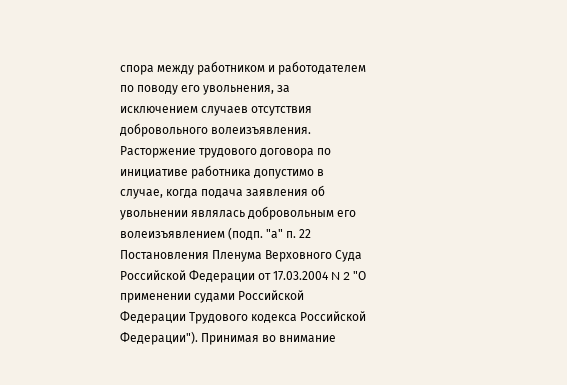спора между работником и работодателем по поводу его увольнения, за исключением случаев отсутствия добровольного волеизъявления. Расторжение трудового договора по инициативе работника допустимо в случае, когда подача заявления об увольнении являлась добровольным его волеизъявлением (подп. "а" п. 22 Постановления Пленума Верховного Суда Российской Федерации от 17.03.2004 N 2 "О применении судами Российской Федерации Трудового кодекса Российской Федерации"). Принимая во внимание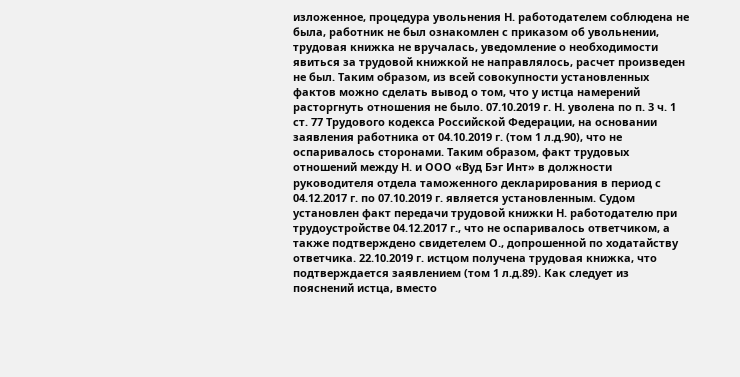изложенное, процедура увольнения Н. работодателем соблюдена не была, работник не был ознакомлен с приказом об увольнении, трудовая книжка не вручалась, уведомление о необходимости явиться за трудовой книжкой не направлялось, расчет произведен не был. Таким образом, из всей совокупности установленных фактов можно сделать вывод о том, что у истца намерений расторгнуть отношения не было. 07.10.2019 г. Н. уволена по п. 3 ч. 1 ст. 77 Трудового кодекса Российской Федерации, на основании заявления работника от 04.10.2019 г. (том 1 л.д.90), что не оспаривалось сторонами. Таким образом, факт трудовых отношений между Н. и ООО «Вуд Бэг Инт» в должности руководителя отдела таможенного декларирования в период с 04.12.2017 г. по 07.10.2019 г. является установленным. Судом установлен факт передачи трудовой книжки Н. работодателю при трудоустройстве 04.12.2017 г., что не оспаривалось ответчиком, а также подтверждено свидетелем О., допрошенной по ходатайству ответчика. 22.10.2019 г. истцом получена трудовая книжка, что подтверждается заявлением (том 1 л.д.89). Как следует из пояснений истца, вместо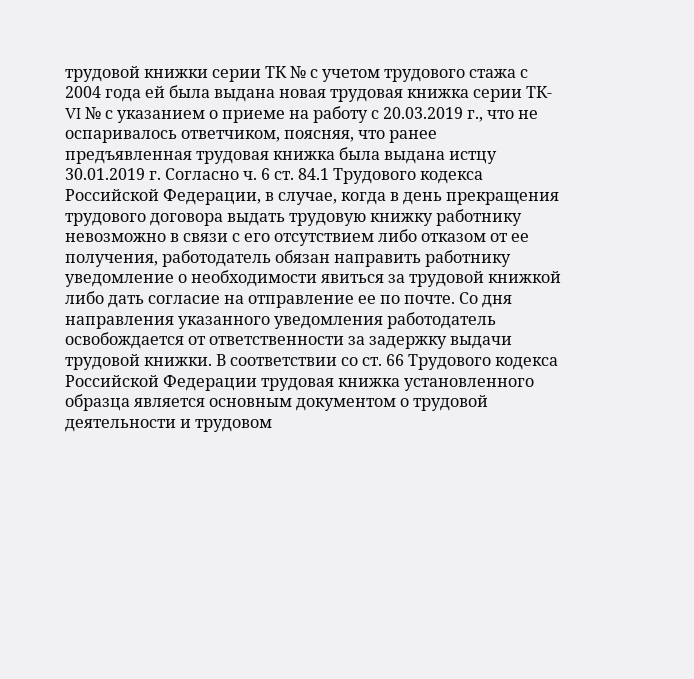трудовой книжки серии ТК № с учетом трудового стажа с 2004 года ей была выдана новая трудовая книжка серии ТК-VI № с указанием о приеме на работу с 20.03.2019 г., что не оспаривалось ответчиком, поясняя, что ранее предъявленная трудовая книжка была выдана истцу 30.01.2019 г. Согласно ч. 6 ст. 84.1 Трудового кодекса Российской Федерации, в случае, когда в день прекращения трудового договора выдать трудовую книжку работнику невозможно в связи с его отсутствием либо отказом от ее получения, работодатель обязан направить работнику уведомление о необходимости явиться за трудовой книжкой либо дать согласие на отправление ее по почте. Со дня направления указанного уведомления работодатель освобождается от ответственности за задержку выдачи трудовой книжки. В соответствии со ст. 66 Трудового кодекса Российской Федерации трудовая книжка установленного образца является основным документом о трудовой деятельности и трудовом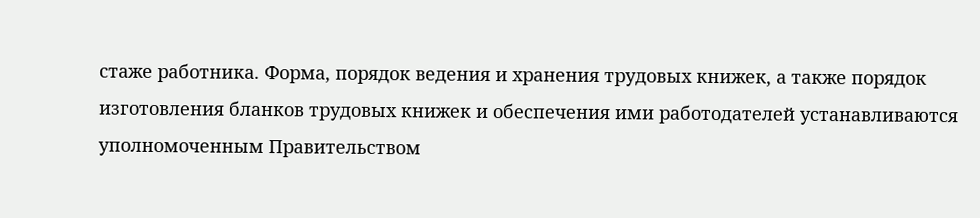стаже работника. Форма, порядок ведения и хранения трудовых книжек, а также порядок изготовления бланков трудовых книжек и обеспечения ими работодателей устанавливаются уполномоченным Правительством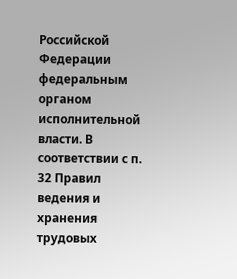Российской Федерации федеральным органом исполнительной власти. В соответствии с п. 32 Правил ведения и хранения трудовых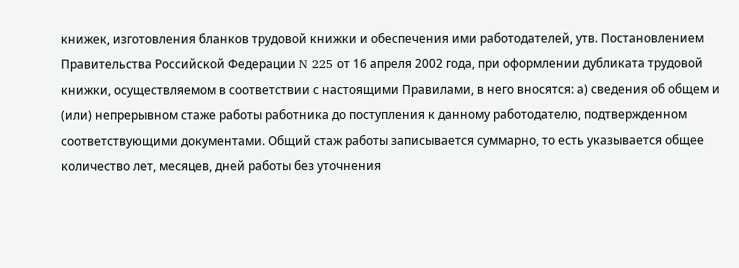книжек, изготовления бланков трудовой книжки и обеспечения ими работодателей, утв. Постановлением Правительства Российской Федерации N 225 от 16 апреля 2002 года, при оформлении дубликата трудовой книжки, осуществляемом в соответствии с настоящими Правилами, в него вносятся: а) сведения об общем и (или) непрерывном стаже работы работника до поступления к данному работодателю, подтвержденном соответствующими документами. Общий стаж работы записывается суммарно, то есть указывается общее количество лет, месяцев, дней работы без уточнения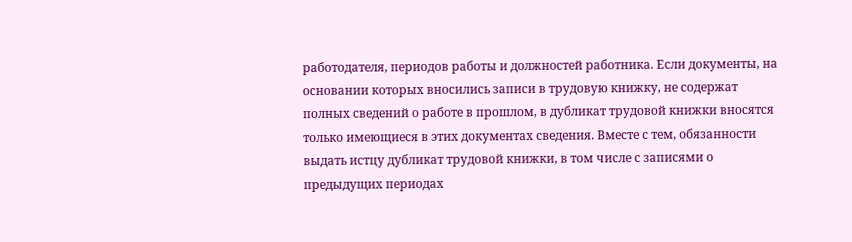работодателя, периодов работы и должностей работника. Если документы, на основании которых вносились записи в трудовую книжку, не содержат полных сведений о работе в прошлом, в дубликат трудовой книжки вносятся только имеющиеся в этих документах сведения. Вместе с тем, обязанности выдать истцу дубликат трудовой книжки, в том числе с записями о предыдущих периодах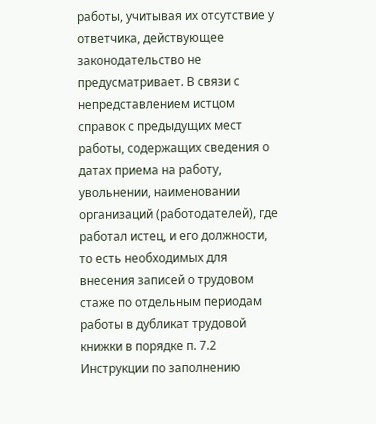работы, учитывая их отсутствие у ответчика, действующее законодательство не предусматривает. В связи с непредставлением истцом справок с предыдущих мест работы, содержащих сведения о датах приема на работу, увольнении, наименовании организаций (работодателей), где работал истец, и его должности, то есть необходимых для внесения записей о трудовом стаже по отдельным периодам работы в дубликат трудовой книжки в порядке п. 7.2 Инструкции по заполнению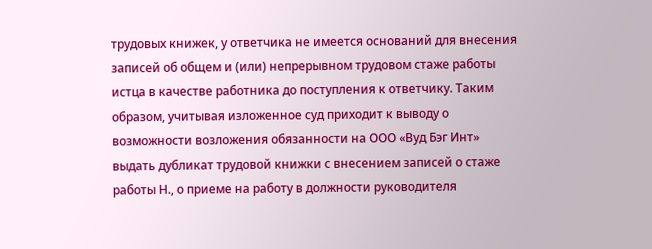трудовых книжек, у ответчика не имеется оснований для внесения записей об общем и (или) непрерывном трудовом стаже работы истца в качестве работника до поступления к ответчику. Таким образом, учитывая изложенное суд приходит к выводу о возможности возложения обязанности на ООО «Вуд Бэг Инт» выдать дубликат трудовой книжки с внесением записей о стаже работы Н., о приеме на работу в должности руководителя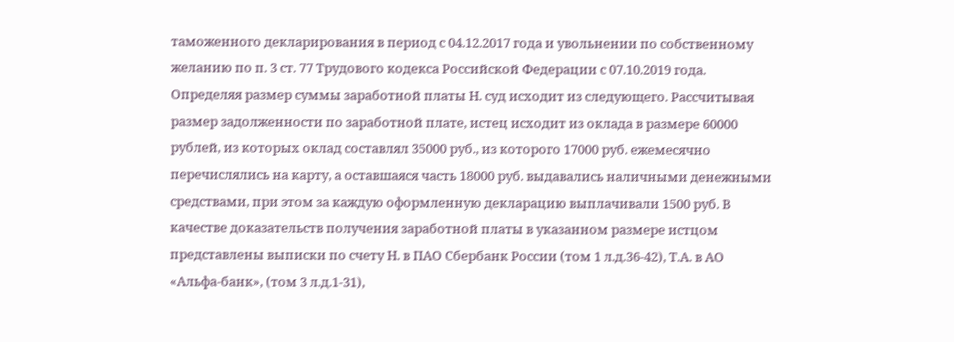таможенного декларирования в период с 04.12.2017 года и увольнении по собственному желанию по п. 3 ст. 77 Трудового кодекса Российской Федерации с 07.10.2019 года. Определяя размер суммы заработной платы Н. суд исходит из следующего. Рассчитывая размер задолженности по заработной плате, истец исходит из оклада в размере 60000 рублей, из которых оклад составлял 35000 руб., из которого 17000 руб. ежемесячно перечислялись на карту, а оставшаяся часть 18000 руб. выдавались наличными денежными средствами, при этом за каждую оформленную декларацию выплачивали 1500 руб. В качестве доказательств получения заработной платы в указанном размере истцом представлены выписки по счету Н. в ПАО Сбербанк России (том 1 л.д.36-42), Т.А. в АО «Альфа-банк», (том 3 л.д.1-31),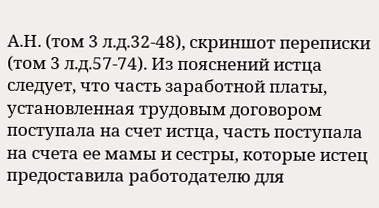А.Н. (том 3 л.д.32-48), скриншот переписки (том 3 л.д.57-74). Из пояснений истца следует, что часть заработной платы, установленная трудовым договором поступала на счет истца, часть поступала на счета ее мамы и сестры, которые истец предоставила работодателю для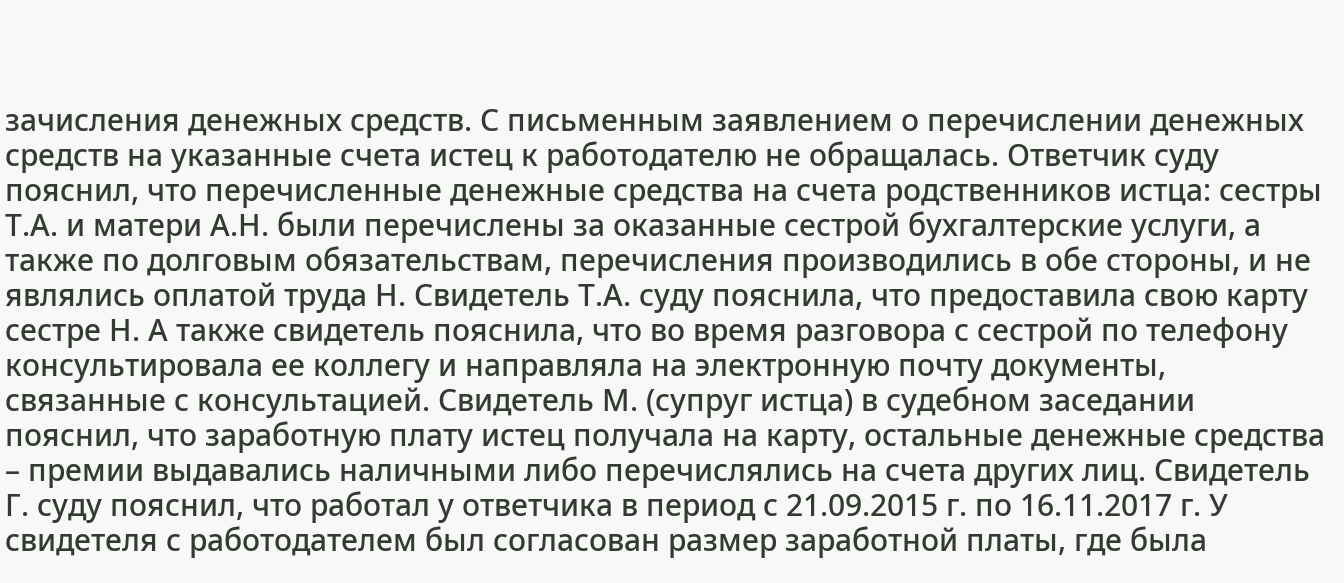зачисления денежных средств. С письменным заявлением о перечислении денежных средств на указанные счета истец к работодателю не обращалась. Ответчик суду пояснил, что перечисленные денежные средства на счета родственников истца: сестры Т.А. и матери А.Н. были перечислены за оказанные сестрой бухгалтерские услуги, а также по долговым обязательствам, перечисления производились в обе стороны, и не являлись оплатой труда Н. Свидетель Т.А. суду пояснила, что предоставила свою карту сестре Н. А также свидетель пояснила, что во время разговора с сестрой по телефону консультировала ее коллегу и направляла на электронную почту документы, связанные с консультацией. Свидетель М. (супруг истца) в судебном заседании пояснил, что заработную плату истец получала на карту, остальные денежные средства – премии выдавались наличными либо перечислялись на счета других лиц. Свидетель Г. суду пояснил, что работал у ответчика в период с 21.09.2015 г. по 16.11.2017 г. У свидетеля с работодателем был согласован размер заработной платы, где была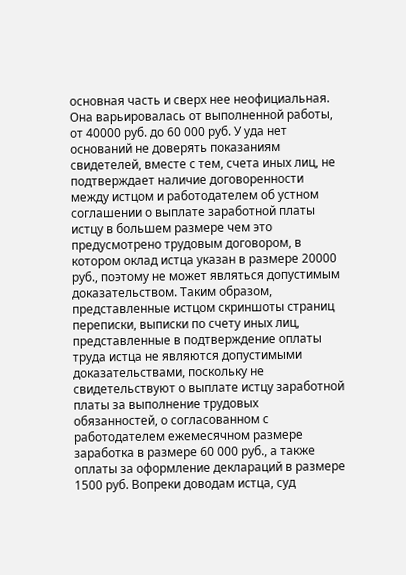основная часть и сверх нее неофициальная. Она варьировалась от выполненной работы, от 40000 руб. до 60 000 руб. У уда нет оснований не доверять показаниям свидетелей, вместе с тем, счета иных лиц, не подтверждает наличие договоренности между истцом и работодателем об устном соглашении о выплате заработной платы истцу в большем размере чем это предусмотрено трудовым договором, в котором оклад истца указан в размере 20000 руб., поэтому не может являться допустимым доказательством. Таким образом, представленные истцом скриншоты страниц переписки, выписки по счету иных лиц, представленные в подтверждение оплаты труда истца не являются допустимыми доказательствами, поскольку не свидетельствуют о выплате истцу заработной платы за выполнение трудовых обязанностей, о согласованном с работодателем ежемесячном размере заработка в размере 60 000 руб., а также оплаты за оформление деклараций в размере 1500 руб. Вопреки доводам истца, суд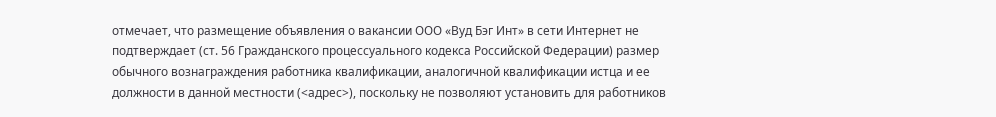отмечает, что размещение объявления о вакансии ООО «Вуд Бэг Инт» в сети Интернет не подтверждает (ст. 56 Гражданского процессуального кодекса Российской Федерации) размер обычного вознаграждения работника квалификации, аналогичной квалификации истца и ее должности в данной местности (<адрес>), поскольку не позволяют установить для работников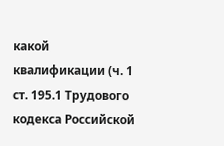какой квалификации (ч. 1 ст. 195.1 Трудового кодекса Российской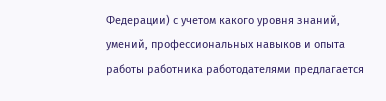Федерации) с учетом какого уровня знаний, умений, профессиональных навыков и опыта работы работника работодателями предлагается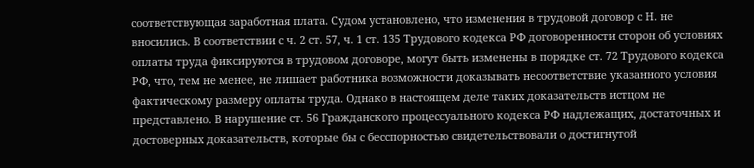соответствующая заработная плата. Судом установлено, что изменения в трудовой договор с Н. не вносились. В соответствии с ч. 2 ст. 57, ч. 1 ст. 135 Трудового кодекса РФ договоренности сторон об условиях оплаты труда фиксируются в трудовом договоре, могут быть изменены в порядке ст. 72 Трудового кодекса РФ, что, тем не менее, не лишает работника возможности доказывать несоответствие указанного условия фактическому размеру оплаты труда. Однако в настоящем деле таких доказательств истцом не представлено. В нарушение ст. 56 Гражданского процессуального кодекса РФ надлежащих, достаточных и достоверных доказательств, которые бы с бесспорностью свидетельствовали о достигнутой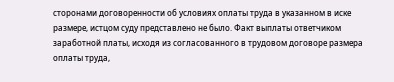сторонами договоренности об условиях оплаты труда в указанном в иске размере, истцом суду представлено не было. Факт выплаты ответчиком заработной платы, исходя из согласованного в трудовом договоре размера оплаты труда,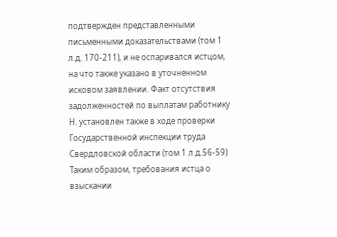подтвержден представленными письменными доказательствами (том 1 л.д. 170-211), и не оспаривался истцом, на что также указано в уточненном исковом заявлении. Факт отсутствия задолженностей по выплатам работнику Н. установлен также в ходе проверки Государственной инспекции труда Свердловской области (том 1 л.д.56-59) Таким образом, требования истца о взыскании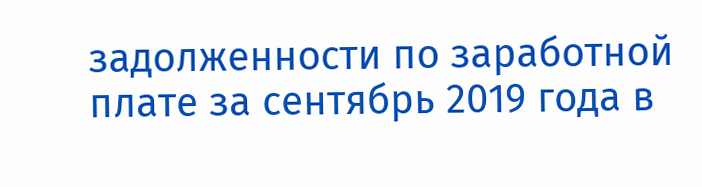задолженности по заработной плате за сентябрь 2019 года в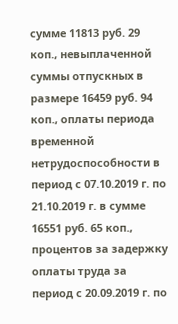сумме 11813 руб. 29 коп., невыплаченной суммы отпускных в размере 16459 руб. 94 коп., оплаты периода временной нетрудоспособности в период с 07.10.2019 г. по 21.10.2019 г. в сумме 16551 руб. 65 коп., процентов за задержку оплаты труда за период с 20.09.2019 г. по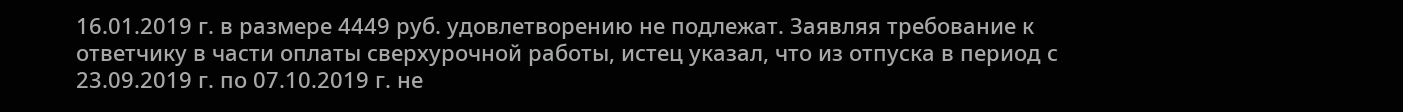16.01.2019 г. в размере 4449 руб. удовлетворению не подлежат. Заявляя требование к ответчику в части оплаты сверхурочной работы, истец указал, что из отпуска в период с 23.09.2019 г. по 07.10.2019 г. не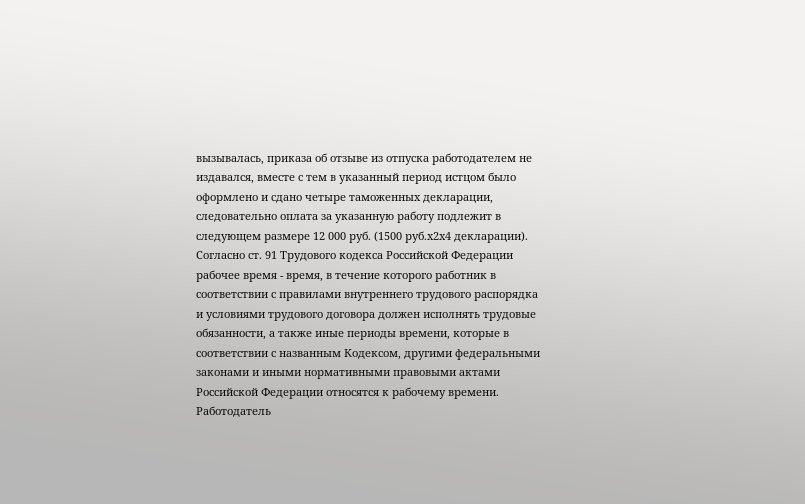вызывалась, приказа об отзыве из отпуска работодателем не издавался, вместе с тем в указанный период истцом было оформлено и сдано четыре таможенных декларации, следовательно оплата за указанную работу подлежит в следующем размере 12 000 руб. (1500 руб.х2х4 декларации). Согласно ст. 91 Трудового кодекса Российской Федерации рабочее время - время, в течение которого работник в соответствии с правилами внутреннего трудового распорядка и условиями трудового договора должен исполнять трудовые обязанности, а также иные периоды времени, которые в соответствии с названным Кодексом, другими федеральными законами и иными нормативными правовыми актами Российской Федерации относятся к рабочему времени. Работодатель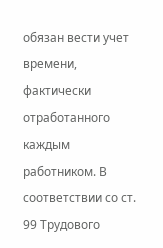обязан вести учет времени, фактически отработанного каждым работником. В соответствии со ст. 99 Трудового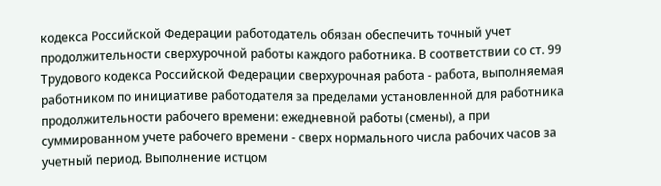кодекса Российской Федерации работодатель обязан обеспечить точный учет продолжительности сверхурочной работы каждого работника. В соответствии со ст. 99 Трудового кодекса Российской Федерации сверхурочная работа - работа, выполняемая работником по инициативе работодателя за пределами установленной для работника продолжительности рабочего времени: ежедневной работы (смены), а при суммированном учете рабочего времени - сверх нормального числа рабочих часов за учетный период. Выполнение истцом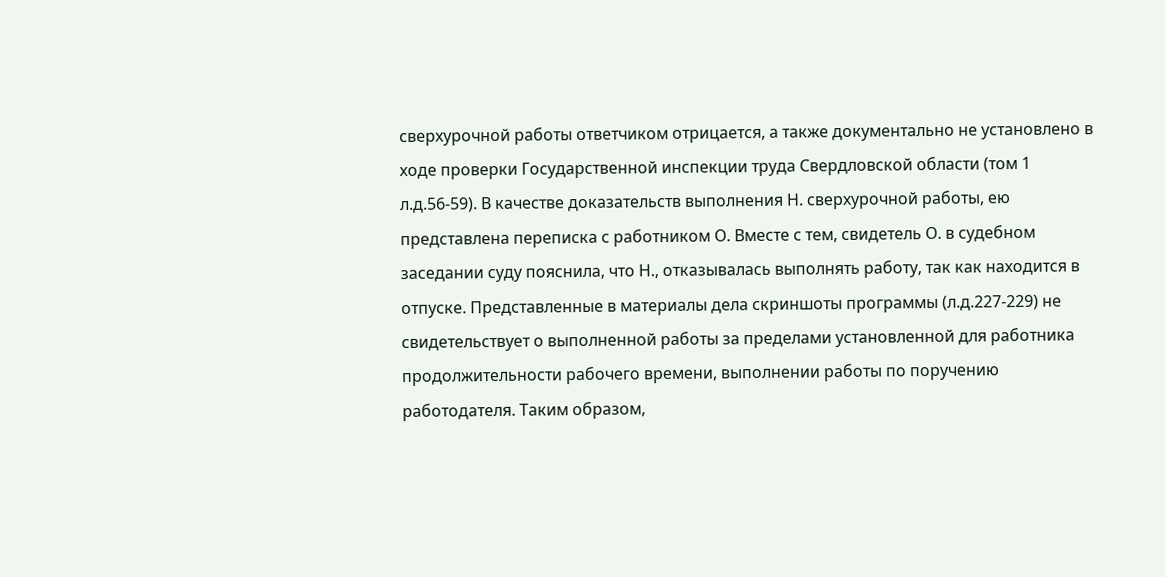сверхурочной работы ответчиком отрицается, а также документально не установлено в ходе проверки Государственной инспекции труда Свердловской области (том 1 л.д.56-59). В качестве доказательств выполнения Н. сверхурочной работы, ею представлена переписка с работником О. Вместе с тем, свидетель О. в судебном заседании суду пояснила, что Н., отказывалась выполнять работу, так как находится в отпуске. Представленные в материалы дела скриншоты программы (л.д.227-229) не свидетельствует о выполненной работы за пределами установленной для работника продолжительности рабочего времени, выполнении работы по поручению работодателя. Таким образом,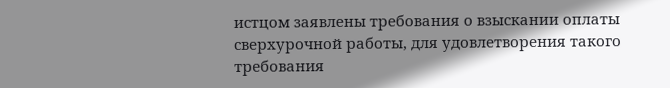истцом заявлены требования о взыскании оплаты сверхурочной работы, для удовлетворения такого требования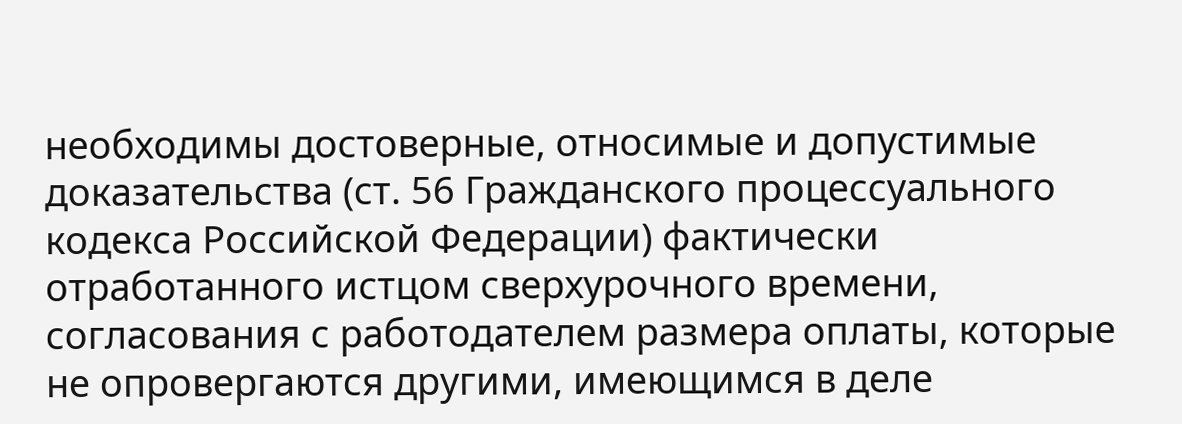необходимы достоверные, относимые и допустимые доказательства (ст. 56 Гражданского процессуального кодекса Российской Федерации) фактически отработанного истцом сверхурочного времени, согласования с работодателем размера оплаты, которые не опровергаются другими, имеющимся в деле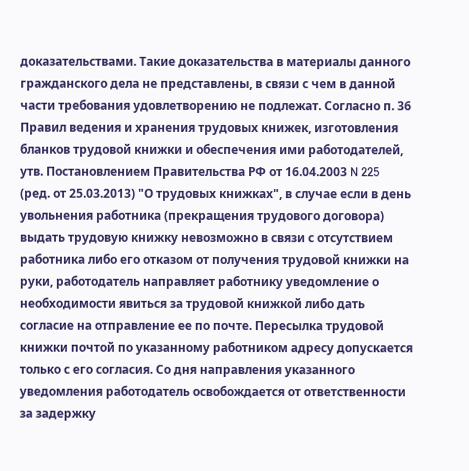доказательствами. Такие доказательства в материалы данного гражданского дела не представлены, в связи с чем в данной части требования удовлетворению не подлежат. Согласно п. 36 Правил ведения и хранения трудовых книжек, изготовления бланков трудовой книжки и обеспечения ими работодателей, утв. Постановлением Правительства РФ от 16.04.2003 N 225 (ред. от 25.03.2013) "О трудовых книжках", в случае если в день увольнения работника (прекращения трудового договора) выдать трудовую книжку невозможно в связи с отсутствием работника либо его отказом от получения трудовой книжки на руки, работодатель направляет работнику уведомление о необходимости явиться за трудовой книжкой либо дать согласие на отправление ее по почте. Пересылка трудовой книжки почтой по указанному работником адресу допускается только с его согласия. Со дня направления указанного уведомления работодатель освобождается от ответственности за задержку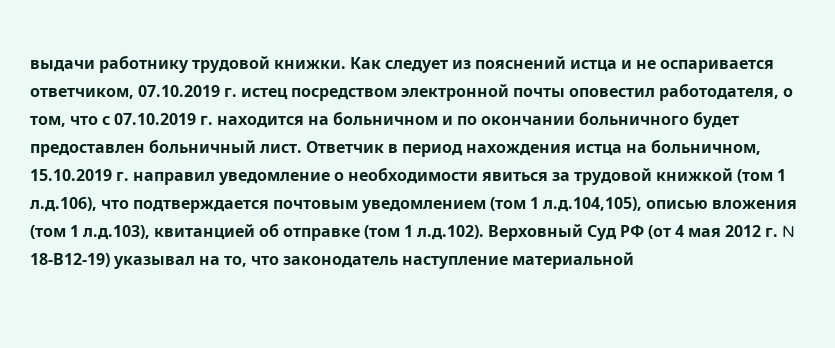выдачи работнику трудовой книжки. Как следует из пояснений истца и не оспаривается ответчиком, 07.10.2019 г. истец посредством электронной почты оповестил работодателя, о том, что с 07.10.2019 г. находится на больничном и по окончании больничного будет предоставлен больничный лист. Ответчик в период нахождения истца на больничном, 15.10.2019 г. направил уведомление о необходимости явиться за трудовой книжкой (том 1 л.д.106), что подтверждается почтовым уведомлением (том 1 л.д.104,105), описью вложения (том 1 л.д.103), квитанцией об отправке (том 1 л.д.102). Верховный Суд РФ (от 4 мая 2012 г. N 18-В12-19) указывал на то, что законодатель наступление материальной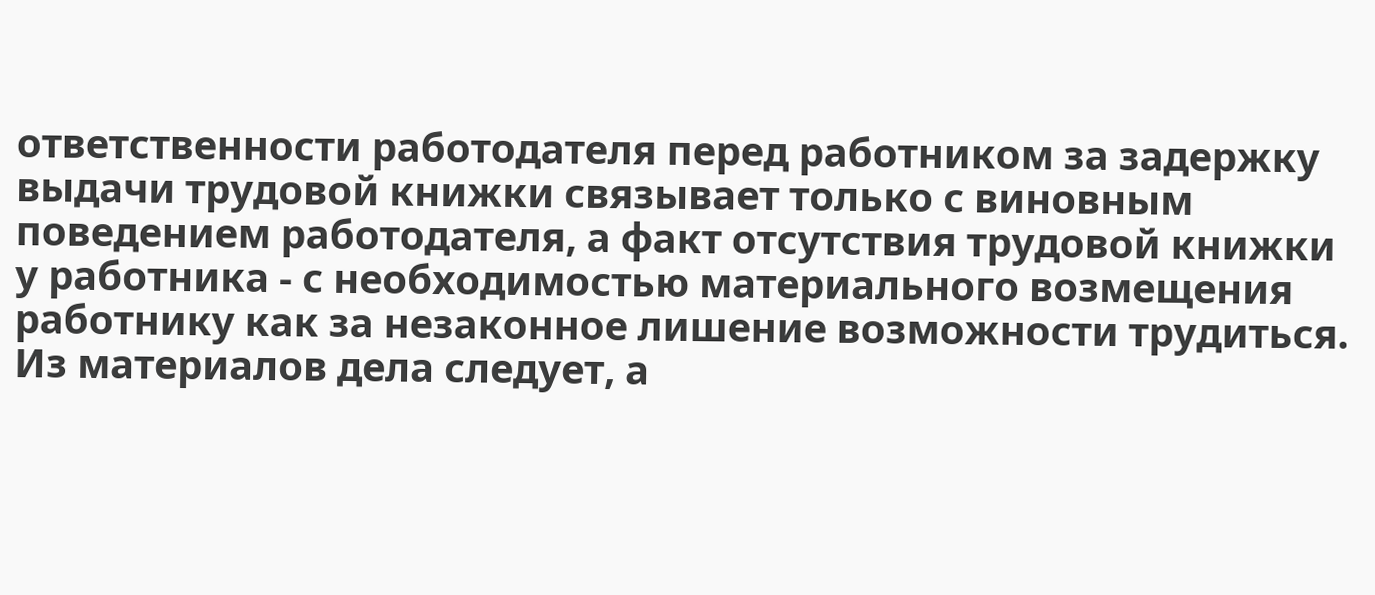ответственности работодателя перед работником за задержку выдачи трудовой книжки связывает только с виновным поведением работодателя, а факт отсутствия трудовой книжки у работника - с необходимостью материального возмещения работнику как за незаконное лишение возможности трудиться. Из материалов дела следует, а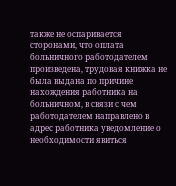также не оспаривается сторонами, что оплата больничного работодателем произведена, трудовая книжка не была выдана по причине нахождения работника на больничном, в связи с чем работодателем направлено в адрес работника уведомление о необходимости явиться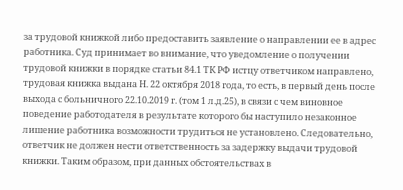за трудовой книжкой либо предоставить заявление о направлении ее в адрес работника. Суд принимает во внимание, что уведомление о получении трудовой книжки в порядке статьи 84.1 ТК РФ истцу ответчиком направлено, трудовая книжка выдана Н. 22 октября 2018 года, то есть, в первый день после выхода с больничного 22.10.2019 г. (том 1 л.д.25), в связи с чем виновное поведение работодателя в результате которого бы наступило незаконное лишение работника возможности трудиться не установлено. Следовательно, ответчик не должен нести ответственность за задержку выдачи трудовой книжки. Таким образом, при данных обстоятельствах в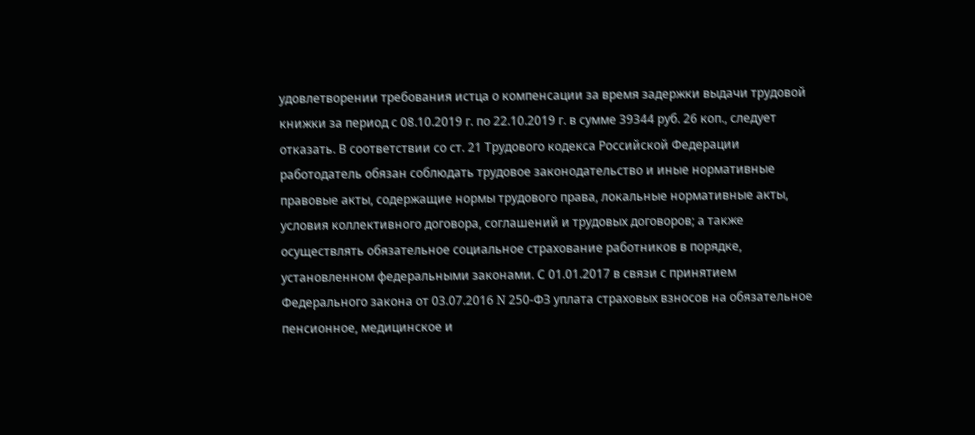удовлетворении требования истца о компенсации за время задержки выдачи трудовой книжки за период с 08.10.2019 г. по 22.10.2019 г. в сумме 39344 руб. 26 коп., следует отказать. В соответствии со ст. 21 Трудового кодекса Российской Федерации работодатель обязан соблюдать трудовое законодательство и иные нормативные правовые акты, содержащие нормы трудового права, локальные нормативные акты, условия коллективного договора, соглашений и трудовых договоров; а также осуществлять обязательное социальное страхование работников в порядке, установленном федеральными законами. С 01.01.2017 в связи с принятием Федерального закона от 03.07.2016 N 250-ФЗ уплата страховых взносов на обязательное пенсионное, медицинское и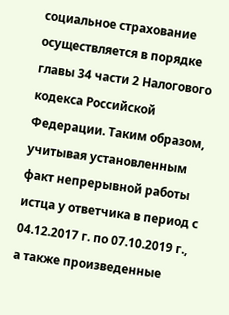социальное страхование осуществляется в порядке главы 34 части 2 Налогового кодекса Российской Федерации. Таким образом, учитывая установленным факт непрерывной работы истца у ответчика в период с 04.12.2017 г. по 07.10.2019 г., а также произведенные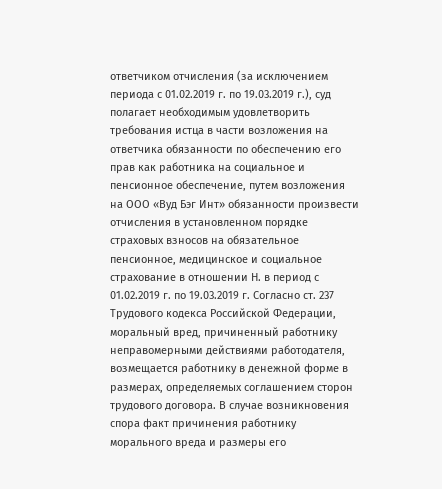ответчиком отчисления (за исключением периода с 01.02.2019 г. по 19.03.2019 г.), суд полагает необходимым удовлетворить требования истца в части возложения на ответчика обязанности по обеспечению его прав как работника на социальное и пенсионное обеспечение, путем возложения на ООО «Вуд Бэг Инт» обязанности произвести отчисления в установленном порядке страховых взносов на обязательное пенсионное, медицинское и социальное страхование в отношении Н. в период с 01.02.2019 г. по 19.03.2019 г. Согласно ст. 237 Трудового кодекса Российской Федерации, моральный вред, причиненный работнику неправомерными действиями работодателя, возмещается работнику в денежной форме в размерах, определяемых соглашением сторон трудового договора. В случае возникновения спора факт причинения работнику морального вреда и размеры его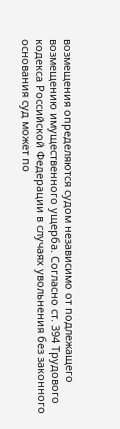возмещения определяются судом независимо от подлежащего возмещению имущественного ущерба. Согласно ст. 394 Трудового кодекса Российской Федерации в случаях увольнения без законного основания суд может по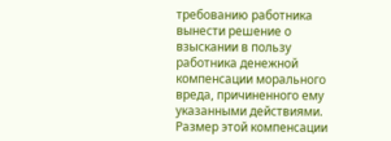требованию работника вынести решение о взыскании в пользу работника денежной компенсации морального вреда, причиненного ему указанными действиями. Размер этой компенсации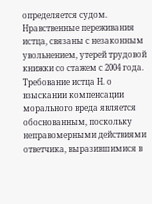определяется судом. Нравственные переживания истца, связаны с незаконным увольнением, утерей трудовой книжки со стажем с 2004 года. Требование истца Н. о взыскании компенсации морального вреда является обоснованным, поскольку неправомерными действиями ответчика, выразившимися в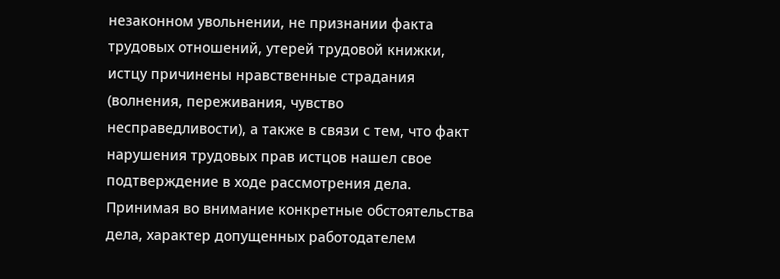незаконном увольнении, не признании факта трудовых отношений, утерей трудовой книжки, истцу причинены нравственные страдания (волнения, переживания, чувство несправедливости), а также в связи с тем, что факт нарушения трудовых прав истцов нашел свое подтверждение в ходе рассмотрения дела. Принимая во внимание конкретные обстоятельства дела, характер допущенных работодателем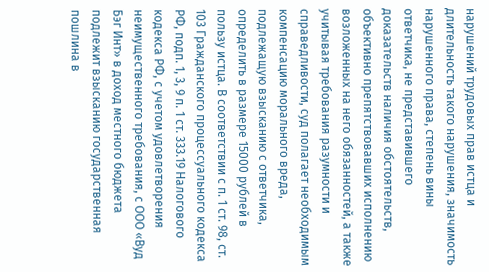нарушений трудовых прав истца и длительность такого нарушения, значимость нарушенного права, степень вины ответчика, не представившего доказательств наличия обстоятельств, объективно препятствовавших исполнению возложенных на него обязанностей, а также учитывая требования разумности и справедливости, суд полагает необходимым компенсацию морального вреда, подлежащую взысканию с ответчика, определить в размере 15000 рублей в пользу истца. В соответствии с п. 1 ст. 98, ст. 103 Гражданского процессуального кодекса РФ, подп. 1, 3, 9 п. 1 ст. 333.19 Налогового кодекса РФ, с учетом удовлетворения неимущественного требования, с ООО «Вуд Бэг Инт» в доход местного бюджета подлежит взысканию государственная пошлина в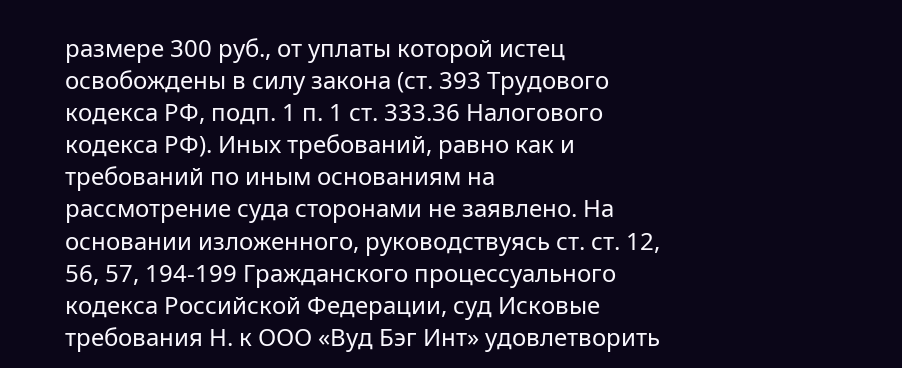размере 300 руб., от уплаты которой истец освобождены в силу закона (ст. 393 Трудового кодекса РФ, подп. 1 п. 1 ст. 333.36 Налогового кодекса РФ). Иных требований, равно как и требований по иным основаниям на рассмотрение суда сторонами не заявлено. На основании изложенного, руководствуясь ст. ст. 12, 56, 57, 194-199 Гражданского процессуального кодекса Российской Федерации, суд Исковые требования Н. к ООО «Вуд Бэг Инт» удовлетворить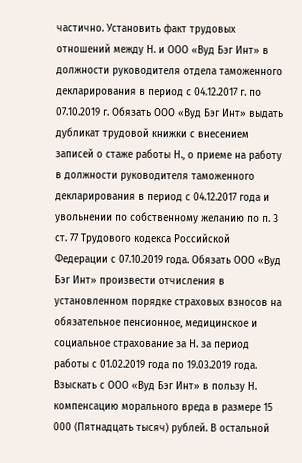частично. Установить факт трудовых отношений между Н. и ООО «Вуд Бэг Инт» в должности руководителя отдела таможенного декларирования в период с 04.12.2017 г. по 07.10.2019 г. Обязать ООО «Вуд Бэг Инт» выдать дубликат трудовой книжки с внесением записей о стаже работы Н., о приеме на работу в должности руководителя таможенного декларирования в период с 04.12.2017 года и увольнении по собственному желанию по п. 3 ст. 77 Трудового кодекса Российской Федерации с 07.10.2019 года. Обязать ООО «Вуд Бэг Инт» произвести отчисления в установленном порядке страховых взносов на обязательное пенсионное, медицинское и социальное страхование за Н. за период работы с 01.02.2019 года по 19.03.2019 года. Взыскать с ООО «Вуд Бэг Инт» в пользу Н. компенсацию морального вреда в размере 15 000 (Пятнадцать тысяч) рублей. В остальной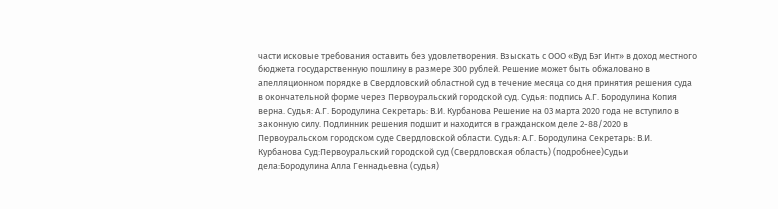части исковые требования оставить без удовлетворения. Взыскать с ООО «Вуд Бэг Инт» в доход местного бюджета государственную пошлину в размере 300 рублей. Решение может быть обжаловано в апелляционном порядке в Свердловский областной суд в течение месяца со дня принятия решения суда в окончательной форме через Первоуральский городской суд. Судья: подпись А.Г. Бородулина Копия верна. Судья: А.Г. Бородулина Секретарь: В.И. Курбанова Решение на 03 марта 2020 года не вступило в законную силу. Подлинник решения подшит и находится в гражданском деле 2-88/2020 в Первоуральском городском суде Свердловской области. Судья: А.Г. Бородулина Секретарь: В.И. Курбанова Суд:Первоуральский городской суд (Свердловская область) (подробнее)Судьи дела:Бородулина Алла Геннадьевна (судья)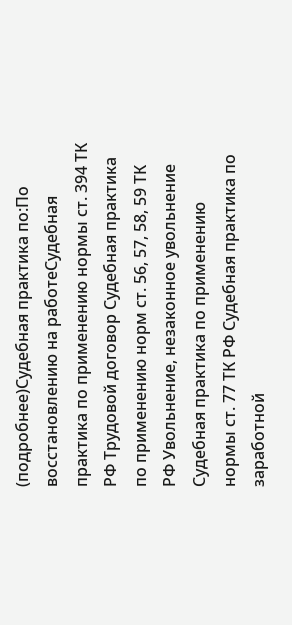(подробнее)Судебная практика по:По восстановлению на работеСудебная практика по применению нормы ст. 394 ТК РФ Трудовой договор Судебная практика по применению норм ст. 56, 57, 58, 59 ТК РФ Увольнение, незаконное увольнение Судебная практика по применению нормы ст. 77 ТК РФ Судебная практика по заработной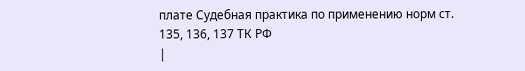плате Судебная практика по применению норм ст. 135, 136, 137 ТК РФ
|